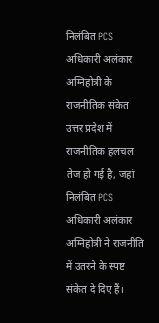निलंबित PCS अधिकारी अलंकार अग्निहोत्री के राजनीतिक संकेत
उत्तर प्रदेश में राजनीतिक हलचल तेज हो गई है, जहां निलंबित PCS अधिकारी अलंकार अग्निहोत्री ने राजनीति में उतरने के स्पष्ट संकेत दे दिए हैं।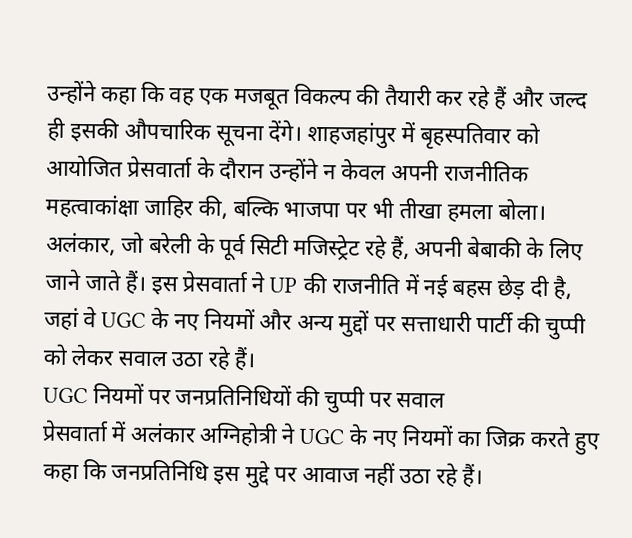उन्होंने कहा कि वह एक मजबूत विकल्प की तैयारी कर रहे हैं और जल्द ही इसकी औपचारिक सूचना देंगे। शाहजहांपुर में बृहस्पतिवार को आयोजित प्रेसवार्ता के दौरान उन्होंने न केवल अपनी राजनीतिक महत्वाकांक्षा जाहिर की, बल्कि भाजपा पर भी तीखा हमला बोला। अलंकार, जो बरेली के पूर्व सिटी मजिस्ट्रेट रहे हैं, अपनी बेबाकी के लिए जाने जाते हैं। इस प्रेसवार्ता ने UP की राजनीति में नई बहस छेड़ दी है, जहां वे UGC के नए नियमों और अन्य मुद्दों पर सत्ताधारी पार्टी की चुप्पी को लेकर सवाल उठा रहे हैं।
UGC नियमों पर जनप्रतिनिधियों की चुप्पी पर सवाल
प्रेसवार्ता में अलंकार अग्निहोत्री ने UGC के नए नियमों का जिक्र करते हुए कहा कि जनप्रतिनिधि इस मुद्दे पर आवाज नहीं उठा रहे हैं।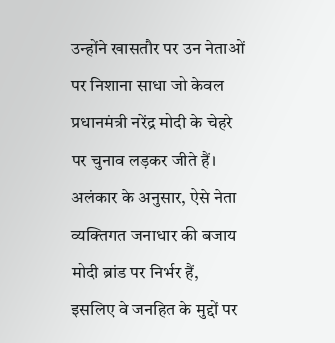उन्होंने खासतौर पर उन नेताओं पर निशाना साधा जो केवल प्रधानमंत्री नरेंद्र मोदी के चेहरे पर चुनाव लड़कर जीते हैं। अलंकार के अनुसार, ऐसे नेता व्यक्तिगत जनाधार की बजाय मोदी ब्रांड पर निर्भर हैं, इसलिए वे जनहित के मुद्दों पर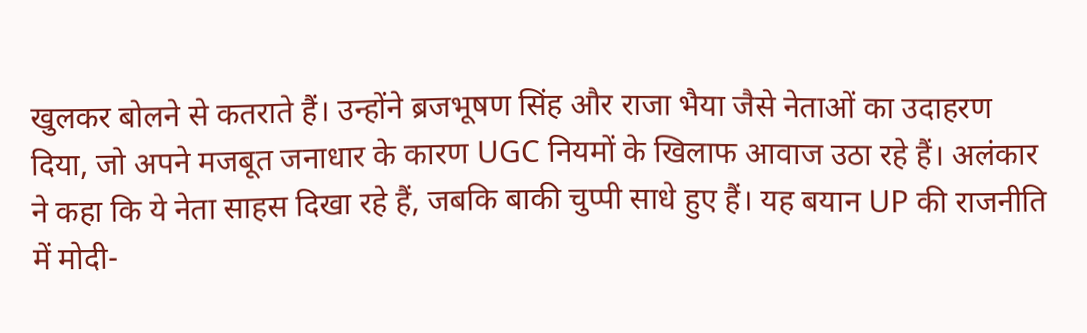खुलकर बोलने से कतराते हैं। उन्होंने ब्रजभूषण सिंह और राजा भैया जैसे नेताओं का उदाहरण दिया, जो अपने मजबूत जनाधार के कारण UGC नियमों के खिलाफ आवाज उठा रहे हैं। अलंकार ने कहा कि ये नेता साहस दिखा रहे हैं, जबकि बाकी चुप्पी साधे हुए हैं। यह बयान UP की राजनीति में मोदी-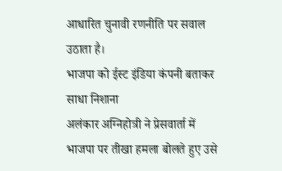आधारित चुनावी रणनीति पर सवाल उठाता है।
भाजपा को ईस्ट इंडिया कंपनी बताकर साधा निशाना
अलंकार अग्निहोत्री ने प्रेसवार्ता में भाजपा पर तीखा हमला बोलते हुए उसे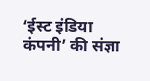‘ईस्ट इंडिया कंपनी’ की संज्ञा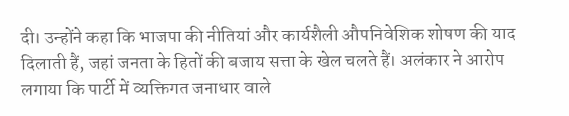दी। उन्होंने कहा कि भाजपा की नीतियां और कार्यशैली औपनिवेशिक शोषण की याद दिलाती हैं, जहां जनता के हितों की बजाय सत्ता के खेल चलते हैं। अलंकार ने आरोप लगाया कि पार्टी में व्यक्तिगत जनाधार वाले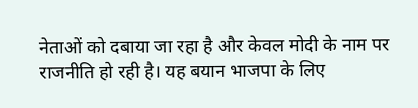नेताओं को दबाया जा रहा है और केवल मोदी के नाम पर राजनीति हो रही है। यह बयान भाजपा के लिए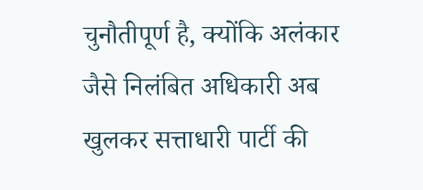चुनौतीपूर्ण है, क्योंकि अलंकार जैसे निलंबित अधिकारी अब खुलकर सत्ताधारी पार्टी की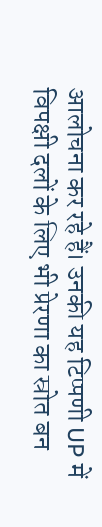आलोचना कर रहे हैं। उनकी यह टिप्पणी UP में विपक्षी दलों के लिए भी प्रेरणा का स्रोत बन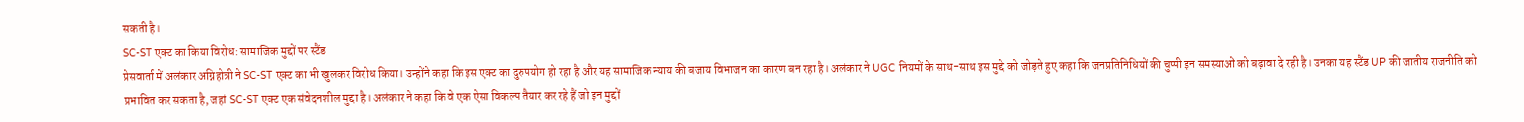सकती है।
SC-ST एक्ट का किया विरोध: सामाजिक मुद्दों पर स्टैंड
प्रेसवार्ता में अलंकार अग्निहोत्री ने SC-ST एक्ट का भी खुलकर विरोध किया। उन्होंने कहा कि इस एक्ट का दुरुपयोग हो रहा है और यह सामाजिक न्याय की बजाय विभाजन का कारण बन रहा है। अलंकार ने UGC नियमों के साथ-साथ इस मुद्दे को जोड़ते हुए कहा कि जनप्रतिनिधियों की चुप्पी इन समस्याओं को बढ़ावा दे रही है। उनका यह स्टैंड UP की जातीय राजनीति को प्रभावित कर सकता है, जहां SC-ST एक्ट एक संवेदनशील मुद्दा है। अलंकार ने कहा कि वे एक ऐसा विकल्प तैयार कर रहे हैं जो इन मुद्दों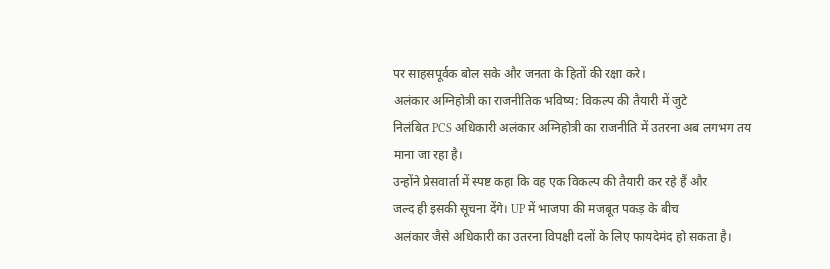पर साहसपूर्वक बोल सके और जनता के हितों की रक्षा करे।
अलंकार अग्निहोत्री का राजनीतिक भविष्य: विकल्प की तैयारी में जुटे
निलंबित PCS अधिकारी अलंकार अग्निहोत्री का राजनीति में उतरना अब लगभग तय माना जा रहा है।
उन्होंने प्रेसवार्ता में स्पष्ट कहा कि वह एक विकल्प की तैयारी कर रहे हैं और
जल्द ही इसकी सूचना देंगे। UP में भाजपा की मजबूत पकड़ के बीच
अलंकार जैसे अधिकारी का उतरना विपक्षी दलों के लिए फायदेमंद हो सकता है।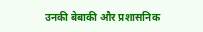उनकी बेबाकी और प्रशासनिक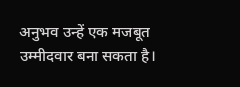अनुभव उन्हें एक मजबूत उम्मीदवार बना सकता है।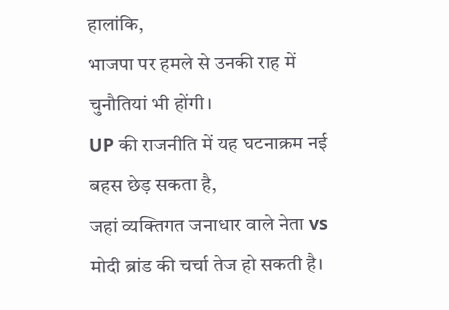हालांकि,
भाजपा पर हमले से उनकी राह में चुनौतियां भी होंगी।
UP की राजनीति में यह घटनाक्रम नई बहस छेड़ सकता है,
जहां व्यक्तिगत जनाधार वाले नेता vs मोदी ब्रांड की चर्चा तेज हो सकती है।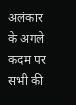अलंकार के अगले कदम पर सभी की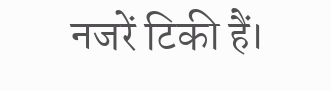नजरें टिकी हैं।